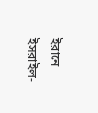ইরানে ইসরাইল-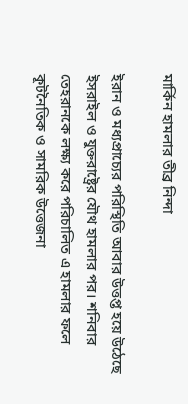মার্কিন হামলার তীব্র নিন্দা

ইরান ও মধ্যপ্রাচ্যের পরিস্থিতি আবার উত্তপ্ত হয়ে উঠেছে ইসরাইল ও যুক্তরাষ্ট্রের যৌথ হামলার পর। শনিবার তেহরানকে লক্ষ্য করে পরিচালিত এ হামলার ফলে কূটনৈতিক ও সামরিক উত্তেজনা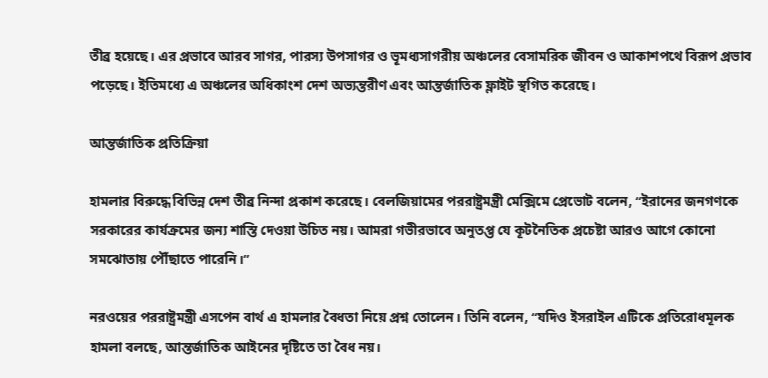তীব্র হয়েছে। এর প্রভাবে আরব সাগর, পারস্য উপসাগর ও ভূমধ্যসাগরীয় অঞ্চলের বেসামরিক জীবন ও আকাশপথে বিরূপ প্রভাব পড়েছে। ইতিমধ্যে এ অঞ্চলের অধিকাংশ দেশ অভ্যন্তরীণ এবং আন্তর্জাতিক ফ্লাইট স্থগিত করেছে।

আন্তর্জাতিক প্রতিক্রিয়া

হামলার বিরুদ্ধে বিভিন্ন দেশ তীব্র নিন্দা প্রকাশ করেছে। বেলজিয়ামের পররাষ্ট্রমন্ত্রী মেক্সিমে প্রেভোট বলেন, “ইরানের জনগণকে সরকারের কার্যক্রমের জন্য শাস্তি দেওয়া উচিত নয়। আমরা গভীরভাবে অনুতপ্ত যে কূটনৈতিক প্রচেষ্টা আরও আগে কোনো সমঝোতায় পৌঁছাতে পারেনি।”

নরওয়ের পররাষ্ট্রমন্ত্রী এসপেন বার্থ এ হামলার বৈধতা নিয়ে প্রশ্ন তোলেন। তিনি বলেন, “যদিও ইসরাইল এটিকে প্রতিরোধমূলক হামলা বলছে, আন্তর্জাতিক আইনের দৃষ্টিতে তা বৈধ নয়।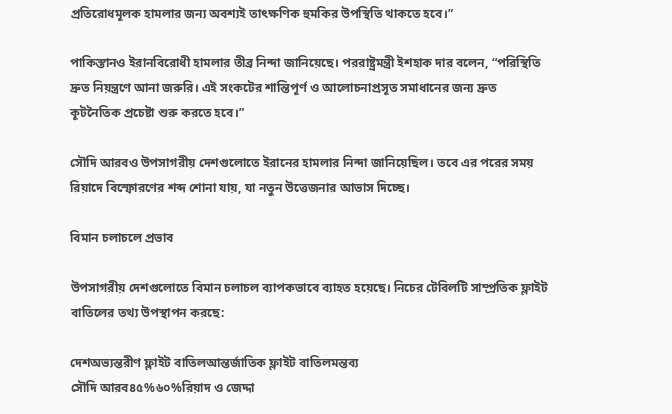প্রতিরোধমূলক হামলার জন্য অবশ্যই তাৎক্ষণিক হুমকির উপস্থিতি থাকতে হবে।”

পাকিস্তানও ইরানবিরোধী হামলার তীব্র নিন্দা জানিয়েছে। পররাষ্ট্রমন্ত্রী ইশহাক দার বলেন, “পরিস্থিতি দ্রুত নিয়ন্ত্রণে আনা জরুরি। এই সংকটের শান্তিপূর্ণ ও আলোচনাপ্রসূত সমাধানের জন্য দ্রুত কূটনৈতিক প্রচেষ্টা শুরু করতে হবে।”

সৌদি আরবও উপসাগরীয় দেশগুলোতে ইরানের হামলার নিন্দা জানিয়েছিল। তবে এর পরের সময় রিয়াদে বিস্ফোরণের শব্দ শোনা যায়, যা নতুন উত্তেজনার আভাস দিচ্ছে।

বিমান চলাচলে প্রভাব

উপসাগরীয় দেশগুলোতে বিমান চলাচল ব্যাপকভাবে ব্যাহত হয়েছে। নিচের টেবিলটি সাম্প্রতিক ফ্লাইট বাতিলের তথ্য উপস্থাপন করছে:

দেশঅভ্যন্তরীণ ফ্লাইট বাতিলআন্তর্জাতিক ফ্লাইট বাতিলমন্তব্য
সৌদি আরব৪৫%৬০%রিয়াদ ও জেদ্দা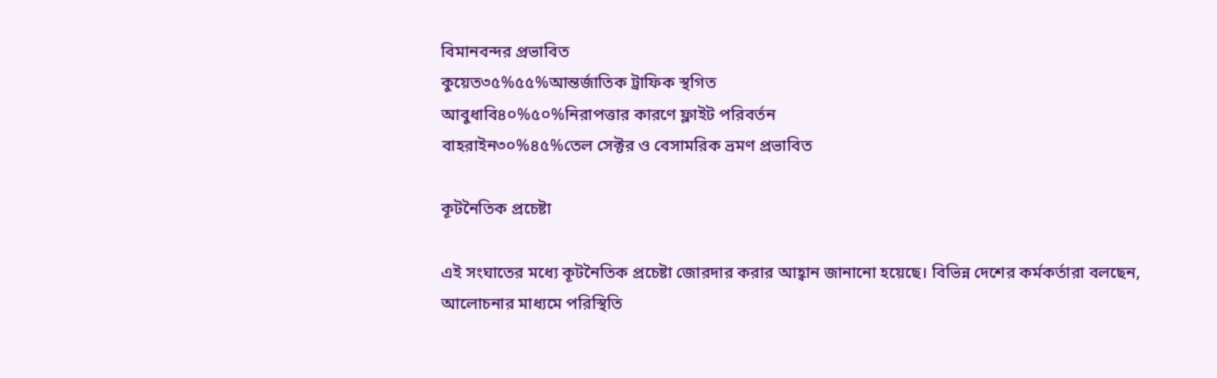বিমানবন্দর প্রভাবিত
কুয়েত৩৫%৫৫%আন্তর্জাতিক ট্রাফিক স্থগিত
আবুধাবি৪০%৫০%নিরাপত্তার কারণে ফ্লাইট পরিবর্তন
বাহরাইন৩০%৪৫%তেল সেক্টর ও বেসামরিক ভ্রমণ প্রভাবিত

কূটনৈতিক প্রচেষ্টা

এই সংঘাতের মধ্যে কূটনৈতিক প্রচেষ্টা জোরদার করার আহ্বান জানানো হয়েছে। বিভিন্ন দেশের কর্মকর্তারা বলছেন, আলোচনার মাধ্যমে পরিস্থিতি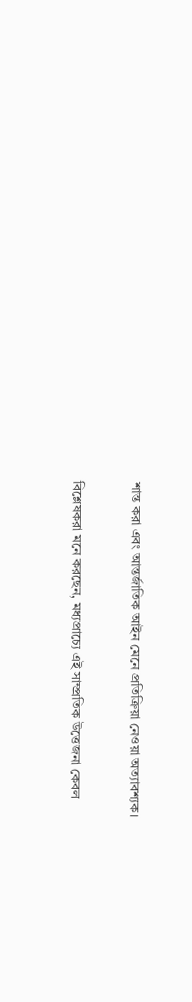শান্ত করা এবং আন্তর্জাতিক আইন মেনে প্রতিক্রিয়া নেওয়া অত্যাবশ্যক।

বিশ্লেষকরা মনে করছেন, মধ্যপ্রাচ্যে এই সাম্প্রতিক উত্তেজনা কেবল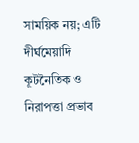সাময়িক নয়; এটি দীর্ঘমেয়াদি কূটনৈতিক ও নিরাপত্তা প্রভাব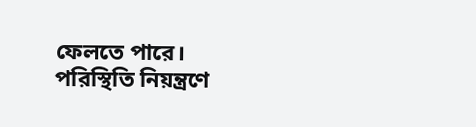ফেলতে পারে। পরিস্থিতি নিয়ন্ত্রণে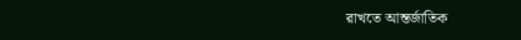রাখতে আন্তর্জাতিক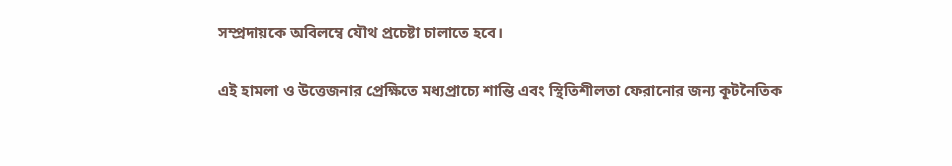সম্প্রদায়কে অবিলম্বে যৌথ প্রচেষ্টা চালাতে হবে।

এই হামলা ও উত্তেজনার প্রেক্ষিতে মধ্যপ্রাচ্যে শান্তি এবং স্থিতিশীলতা ফেরানোর জন্য কূটনৈতিক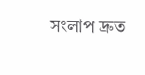সংলাপ দ্রুত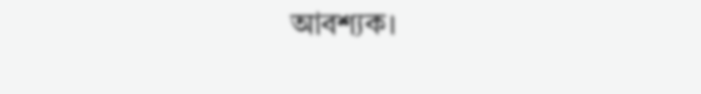আবশ্যক।